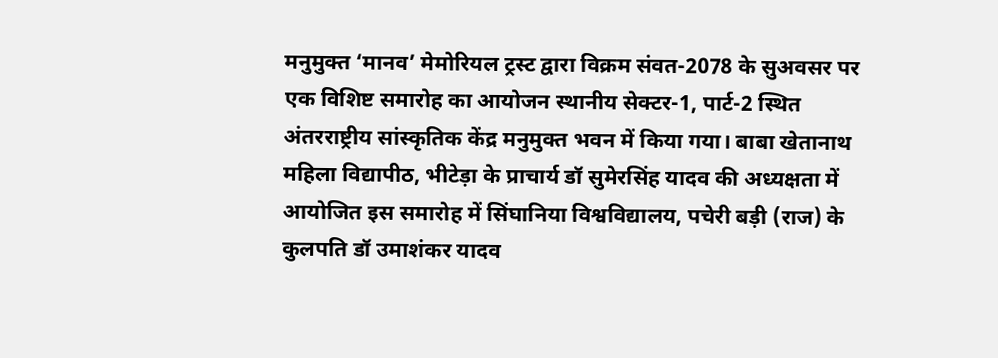मनुमुक्त ‘मानव’ मेमोरियल ट्रस्ट द्वारा विक्रम संवत-2078 के सुअवसर पर एक विशिष्ट समारोह का आयोजन स्थानीय सेक्टर-1, पार्ट-2 स्थित अंतरराष्ट्रीय सांस्कृतिक केंद्र मनुमुक्त भवन में किया गया। बाबा खेतानाथ महिला विद्यापीठ, भीटेड़ा के प्राचार्य डॉ सुमेरसिंह यादव की अध्यक्षता में आयोजित इस समारोह में सिंघानिया विश्वविद्यालय, पचेरी बड़ी (राज) के कुलपति डॉ उमाशंकर यादव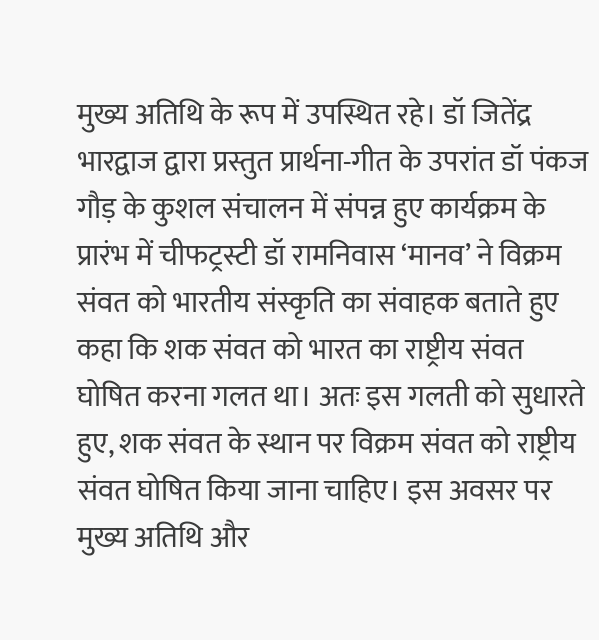मुख्य अतिथि के रूप में उपस्थित रहे। डॉ जितेंद्र भारद्वाज द्वारा प्रस्तुत प्रार्थना-गीत के उपरांत डॉ पंकज गौड़ के कुशल संचालन में संपन्न हुए कार्यक्रम के प्रारंभ में चीफट्रस्टी डॉ रामनिवास ‘मानव’ ने विक्रम संवत को भारतीय संस्कृति का संवाहक बताते हुए कहा कि शक संवत को भारत का राष्ट्रीय संवत घोषित करना गलत था। अतः इस गलती को सुधारते हुए, शक संवत के स्थान पर विक्रम संवत को राष्ट्रीय संवत घोषित किया जाना चाहिए। इस अवसर पर मुख्य अतिथि और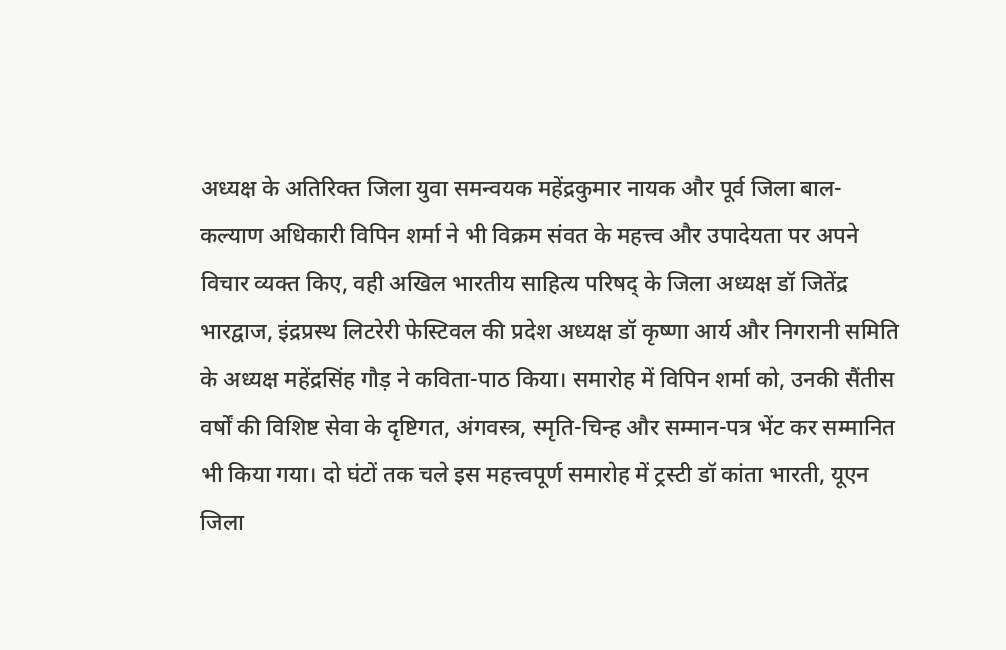अध्यक्ष के अतिरिक्त जिला युवा समन्वयक महेंद्रकुमार नायक और पूर्व जिला बाल-कल्याण अधिकारी विपिन शर्मा ने भी विक्रम संवत के महत्त्व और उपादेयता पर अपने विचार व्यक्त किए, वही अखिल भारतीय साहित्य परिषद् के जिला अध्यक्ष डॉ जितेंद्र भारद्वाज, इंद्रप्रस्थ लिटरेरी फेस्टिवल की प्रदेश अध्यक्ष डॉ कृष्णा आर्य और निगरानी समिति के अध्यक्ष महेंद्रसिंह गौड़ ने कविता-पाठ किया। समारोह में विपिन शर्मा को, उनकी सैंतीस वर्षों की विशिष्ट सेवा के दृष्टिगत, अंगवस्त्र, स्मृति-चिन्ह और सम्मान-पत्र भेंट कर सम्मानित भी किया गया। दो घंटों तक चले इस महत्त्वपूर्ण समारोह में ट्रस्टी डॉ कांता भारती, यूएन जिला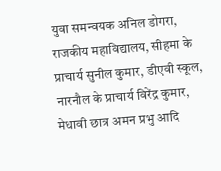युवा समन्वयक अनिल डोगरा, राजकीय महाविद्यालय, सीहमा के प्राचार्य सुनील कुमार, डीएवी स्कूल, नारनौल के प्राचार्य विरेंद्र कुमार, मेधावी छात्र अमन प्रभु आदि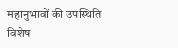महानुभावों की उपस्थिति विशेष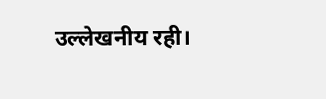उल्लेखनीय रही।